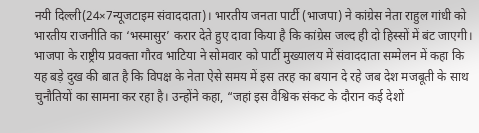नयी दिल्ली(24×7न्यूजटाइम संवाददाता)। भारतीय जनता पार्टी (भाजपा) ने कांग्रेस नेता राहुल गांधी को भारतीय राजनीति का ‘भस्मासुर’ करार देते हुए दावा किया है कि कांग्रेस जल्द ही दो हिस्सों में बंट जाएगी।
भाजपा के राष्ट्रीय प्रवक्ता गौरव भाटिया ने सोमवार को पार्टी मुख्यालय में संवाददाता सम्मेलन में कहा कि यह बड़े दुख की बात है कि विपक्ष के नेता ऐसे समय में इस तरह का बयान दे रहे जब देश मजबूती के साथ चुनौतियों का सामना कर रहा है। उन्होंने कहा, “जहां इस वैश्विक संकट के दौरान कई देशों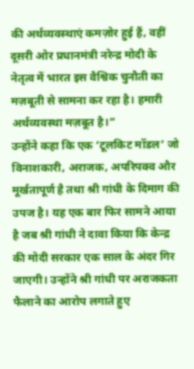की अर्थव्यवस्थाएं कमज़ोर हुई हैं, वहीं दूसरी ओर प्रधानमंत्री नरेन्द्र मोदी के नेतृत्व में भारत इस वैश्विक चुनौती का मज़बूती से सामना कर रहा है। हमारी अर्थव्यवस्था मज़बूत है।”
उन्होंने कहा कि एक ‘टूलकिट मॉडल’ जो विनाशकारी, अराजक, अपरिपक्व और मूर्खतापूर्ण है तथा श्री गांधी के दिमाग की उपज है। यह एक बार फिर सामने आया है जब श्री गांधी ने दावा किया कि केन्द्र की मोदी सरकार एक साल के अंदर गिर जाएगी। उन्होंने श्री गांधी पर अराजकता फैलाने का आरोप लगाते हुए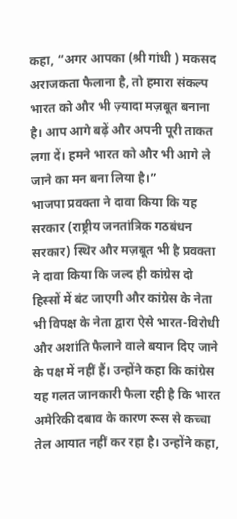कहा, “अगर आपका (श्री गांधी ) मकसद अराजकता फैलाना है, तो हमारा संकल्प भारत को और भी ज़्यादा मज़बूत बनाना है। आप आगे बढ़ें और अपनी पूरी ताकत लगा दें। हमने भारत को और भी आगे ले जाने का मन बना लिया है।”
भाजपा प्रवक्ता ने दावा किया कि यह सरकार (राष्ट्रीय जनतांत्रिक गठबंधन सरकार) स्थिर और मज़बूत भी है प्रवक्ता ने दावा किया कि जल्द ही कांग्रेस दो हिस्सों में बंट जाएगी और कांग्रेस के नेता भी विपक्ष के नेता द्वारा ऐसे भारत-विरोधी और अशांति फैलाने वाले बयान दिए जाने के पक्ष में नहीं हैं। उन्होंने कहा कि कांग्रेस यह गलत जानकारी फैला रही है कि भारत अमेरिकी दबाव के कारण रूस से कच्चा तेल आयात नहीं कर रहा है। उन्होंने कहा,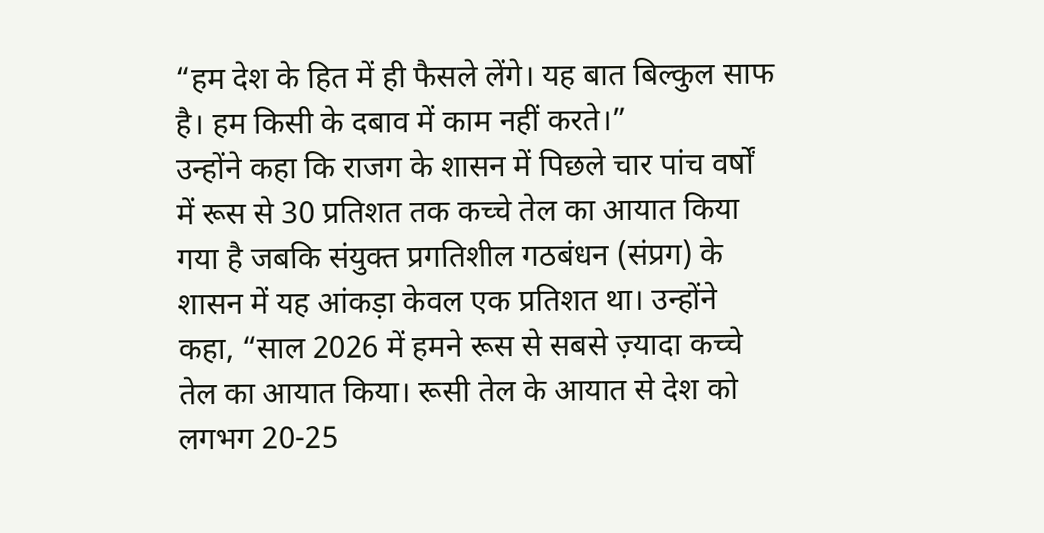“हम देश के हित में ही फैसले लेंगे। यह बात बिल्कुल साफ है। हम किसी के दबाव में काम नहीं करते।”
उन्होंने कहा कि राजग के शासन में पिछले चार पांच वर्षों में रूस से 30 प्रतिशत तक कच्चे तेल का आयात किया गया है जबकि संयुक्त प्रगतिशील गठबंधन (संप्रग) के शासन में यह आंकड़ा केवल एक प्रतिशत था। उन्होंने कहा, “साल 2026 में हमने रूस से सबसे ज़्यादा कच्चे तेल का आयात किया। रूसी तेल के आयात से देश को लगभग 20-25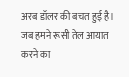अरब डॉलर की बचत हुई है। जब हमने रूसी तेल आयात करने का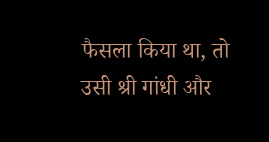फैसला किया था, तो उसी श्री गांधी और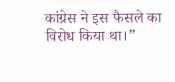कांग्रेस ने इस फैसले का विरोध किया था।”